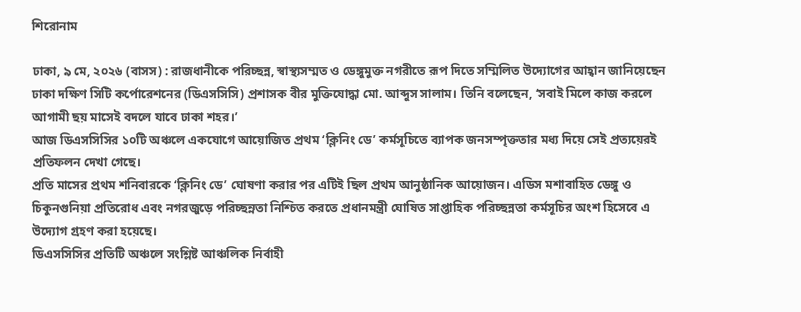শিরোনাম

ঢাকা, ৯ মে, ২০২৬ (বাসস) : রাজধানীকে পরিচ্ছন্ন, স্বাস্থ্যসম্মত ও ডেঙ্গুমুক্ত নগরীতে রূপ দিতে সম্মিলিত উদ্যোগের আহ্বান জানিয়েছেন ঢাকা দক্ষিণ সিটি কর্পোরেশনের (ডিএসসিসি) প্রশাসক বীর মুক্তিযোদ্ধা মো. আব্দুস সালাম। তিনি বলেছেন, ‘সবাই মিলে কাজ করলে আগামী ছয় মাসেই বদলে যাবে ঢাকা শহর।’
আজ ডিএসসিসির ১০টি অঞ্চলে একযোগে আয়োজিত প্রথম ‘ক্লিনিং ডে’ কর্মসূচিতে ব্যাপক জনসম্পৃক্ততার মধ্য দিয়ে সেই প্রত্যয়েরই প্রতিফলন দেখা গেছে।
প্রতি মাসের প্রথম শনিবারকে ‘ক্লিনিং ডে’ ঘোষণা করার পর এটিই ছিল প্রথম আনুষ্ঠানিক আয়োজন। এডিস মশাবাহিত ডেঙ্গু ও চিকুনগুনিয়া প্রতিরোধ এবং নগরজুড়ে পরিচ্ছন্নতা নিশ্চিত করতে প্রধানমন্ত্রী ঘোষিত সাপ্তাহিক পরিচ্ছন্নতা কর্মসূচির অংশ হিসেবে এ উদ্যোগ গ্রহণ করা হয়েছে।
ডিএসসিসির প্রতিটি অঞ্চলে সংশ্লিষ্ট আঞ্চলিক নির্বাহী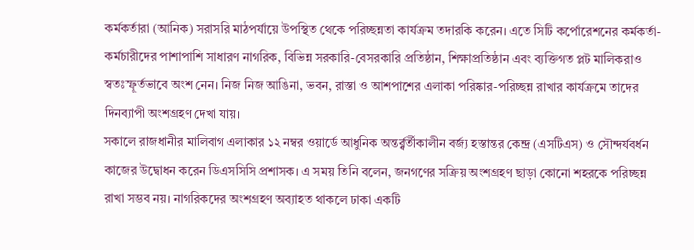কর্মকর্তারা (আনিক) সরাসরি মাঠপর্যায়ে উপস্থিত থেকে পরিচ্ছন্নতা কার্যক্রম তদারকি করেন। এতে সিটি কর্পোরেশনের কর্মকর্তা-কর্মচারীদের পাশাপাশি সাধারণ নাগরিক, বিভিন্ন সরকারি-বেসরকারি প্রতিষ্ঠান, শিক্ষাপ্রতিষ্ঠান এবং ব্যক্তিগত প্লট মালিকরাও স্বতঃস্ফূর্তভাবে অংশ নেন। নিজ নিজ আঙিনা, ভবন, রাস্তা ও আশপাশের এলাকা পরিষ্কার-পরিচ্ছন্ন রাখার কার্যক্রমে তাদের দিনব্যাপী অংশগ্রহণ দেখা যায়।
সকালে রাজধানীর মালিবাগ এলাকার ১২ নম্বর ওয়ার্ডে আধুনিক অন্তর্র্বর্তীকালীন বর্জ্য হস্তান্তর কেন্দ্র (এসটিএস) ও সৌন্দর্যবর্ধন কাজের উদ্বোধন করেন ডিএসসিসি প্রশাসক। এ সময় তিনি বলেন, জনগণের সক্রিয় অংশগ্রহণ ছাড়া কোনো শহরকে পরিচ্ছন্ন রাখা সম্ভব নয়। নাগরিকদের অংশগ্রহণ অব্যাহত থাকলে ঢাকা একটি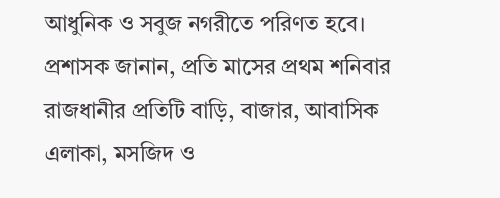আধুনিক ও সবুজ নগরীতে পরিণত হবে।
প্রশাসক জানান, প্রতি মাসের প্রথম শনিবার রাজধানীর প্রতিটি বাড়ি, বাজার, আবাসিক এলাকা, মসজিদ ও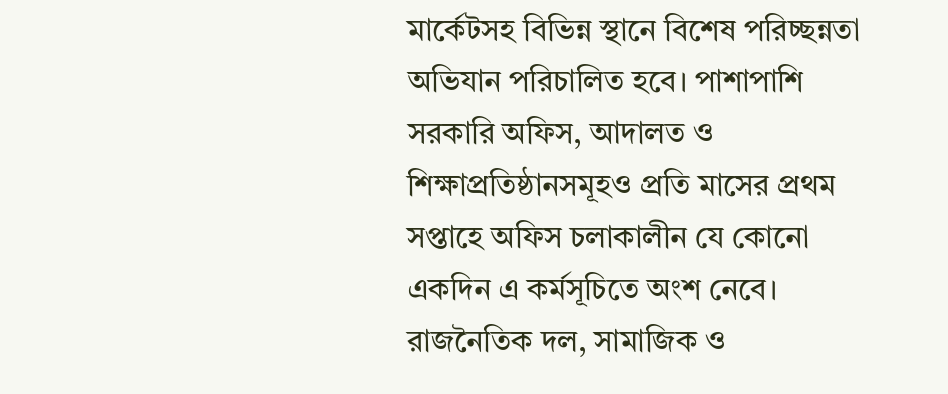মার্কেটসহ বিভিন্ন স্থানে বিশেষ পরিচ্ছন্নতা অভিযান পরিচালিত হবে। পাশাপাশি সরকারি অফিস, আদালত ও শিক্ষাপ্রতিষ্ঠানসমূহও প্রতি মাসের প্রথম সপ্তাহে অফিস চলাকালীন যে কোনো একদিন এ কর্মসূচিতে অংশ নেবে।
রাজনৈতিক দল, সামাজিক ও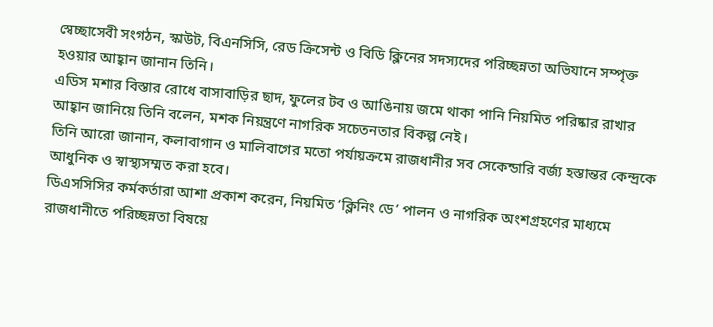স্বেচ্ছাসেবী সংগঠন, স্কাউট, বিএনসিসি, রেড ক্রিসেন্ট ও বিডি ক্লিনের সদস্যদের পরিচ্ছন্নতা অভিযানে সম্পৃক্ত হওয়ার আহ্বান জানান তিনি।
এডিস মশার বিস্তার রোধে বাসাবাড়ির ছাদ, ফুলের টব ও আঙিনায় জমে থাকা পানি নিয়মিত পরিষ্কার রাখার আহ্বান জানিয়ে তিনি বলেন, মশক নিয়ন্ত্রণে নাগরিক সচেতনতার বিকল্প নেই।
তিনি আরো জানান, কলাবাগান ও মালিবাগের মতো পর্যায়ক্রমে রাজধানীর সব সেকেন্ডারি বর্জ্য হস্তান্তর কেন্দ্রকে আধুনিক ও স্বাস্থ্যসম্মত করা হবে।
ডিএসসিসির কর্মকর্তারা আশা প্রকাশ করেন, নিয়মিত ‘ক্লিনিং ডে’ পালন ও নাগরিক অংশগ্রহণের মাধ্যমে রাজধানীতে পরিচ্ছন্নতা বিষয়ে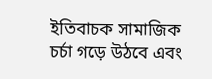ইতিবাচক সামাজিক চর্চা গড়ে উঠবে এবং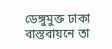ডেঙ্গুমুক্ত ঢাকা বাস্তবায়নে তা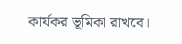কার্যকর ভূমিকা রাখবে।